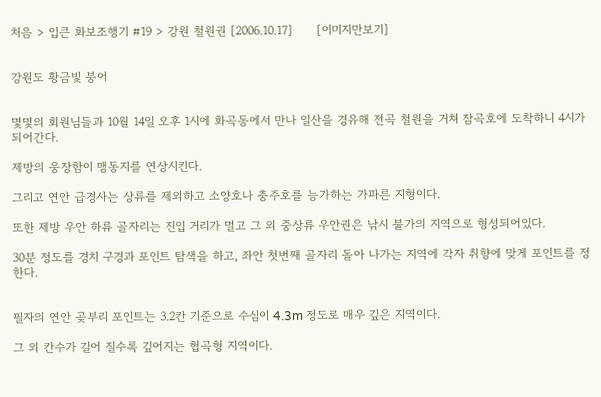처음 > 입큰 화보조행기 #19 > 강원 철원권 [2006.10.17]      [이미지만보기]


강원도 황금빛 붕어


몇몇의 회원님들과 10월 14일 오후 1시에 화곡동에서 만나 일산을 경유해 전곡 철원을 거쳐 잠곡호에 도착하니 4시가 되어간다.

제방의 웅장함이 맹동지를 연상시킨다.

그리고 연안 급경사는 상류를 제외하고 소양호나 충주호를 능가하는 가파른 지형이다.

또한 제방 우안 하류 골자리는 진입 거리가 멀고 그 외 중상류 우안권은 낚시 불가의 지역으로 형성되어있다.

30분 정도를 경치 구경과 포인트 탐색을 하고, 좌안 첫번째 골자리 돌아 나가는 지역에 각자 취향에 맞게 포인트를 정한다.


필자의 연안 곶부리 포인트는 3.2칸 기준으로 수심이 4.3m 정도로 매우 깊은 지역이다.

그 외 칸수가 길어 질수록 깊어지는 협곡형 지역이다.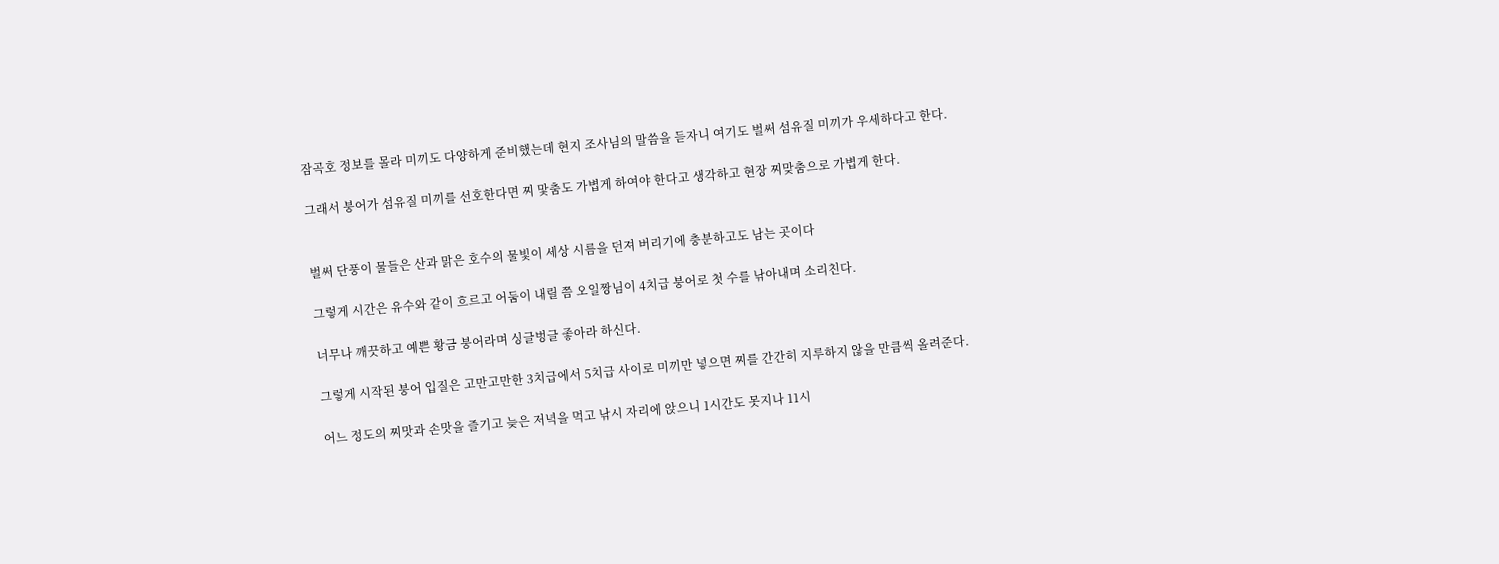잠곡호 정보를 몰라 미끼도 다양하게 준비했는데 현지 조사님의 말씀을 듣자니 여기도 벌써 섬유질 미끼가 우세하다고 한다.

그래서 붕어가 섬유질 미끼를 선호한다면 찌 맟춤도 가볍게 하여야 한다고 생각하고 현장 찌맞춤으로 가볍게 한다.


벌써 단풍이 물들은 산과 맑은 호수의 물빛이 세상 시름을 던져 버리기에 충분하고도 남는 곳이다

그렇게 시간은 유수와 같이 흐르고 어둠이 내릴 쯤 오일짱님이 4치급 붕어로 첫 수를 낚아내며 소리친다.

너무나 깨끗하고 예쁜 황금 붕어라며 싱글벙글 좋아라 하신다.

그렇게 시작된 붕어 입질은 고만고만한 3치급에서 5치급 사이로 미끼만 넣으면 찌를 간간히 지루하지 않을 만큼씩 올려준다.

어느 정도의 찌맛과 손맛을 즐기고 늦은 저녁을 먹고 낚시 자리에 앉으니 1시간도 못지나 11시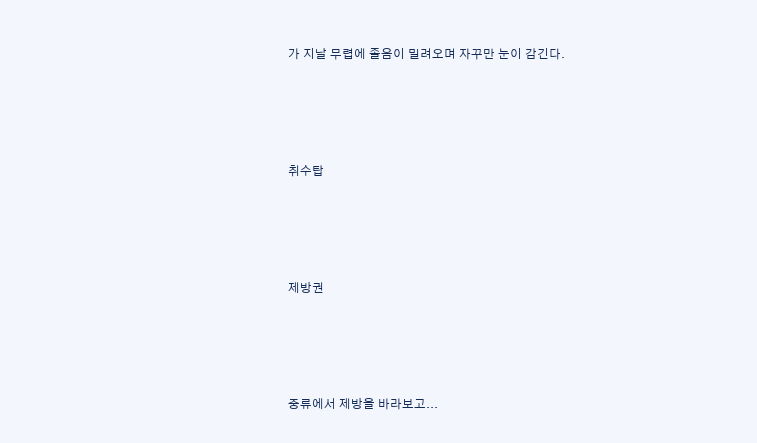가 지날 무렵에 졸음이 밀려오며 자꾸만 눈이 감긴다.




취수탑




제방권




중류에서 제방을 바라보고...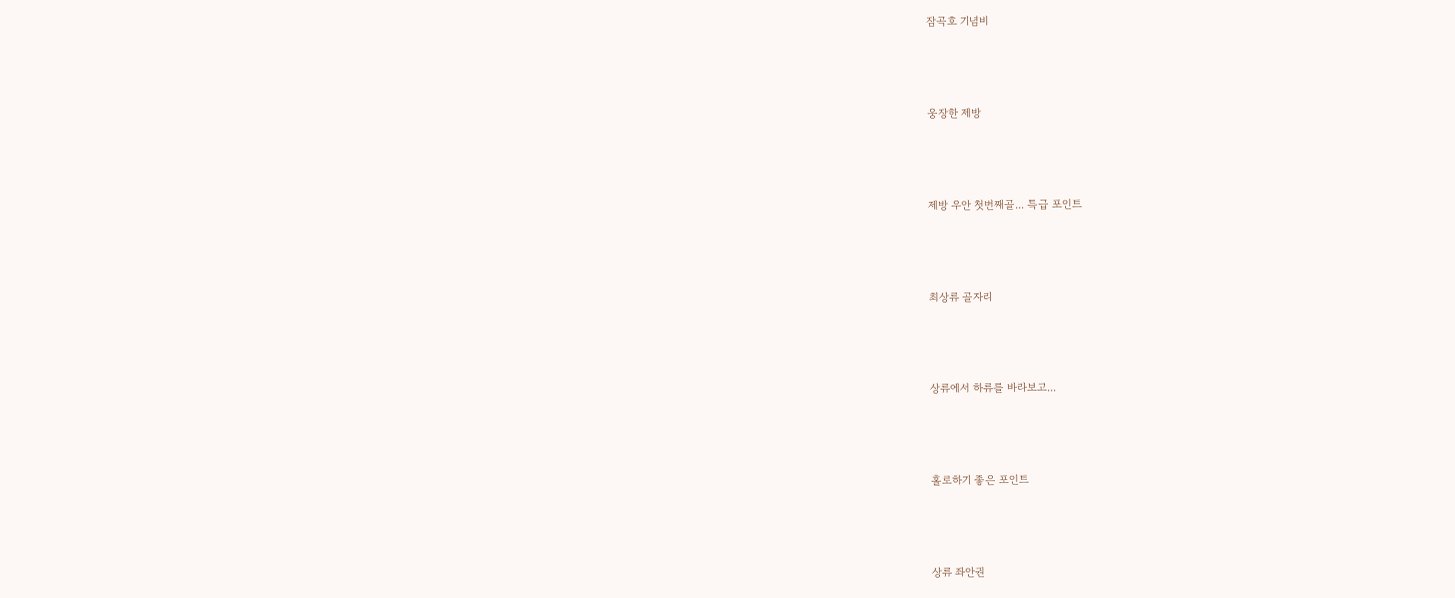잠곡호 기념비




웅장한 제방




제방 우안 첫번째골... 특급 포인트




최상류 골자리




상류에서 하류를 바라보고...




홀로하기 좋은 포인트




상류 좌안권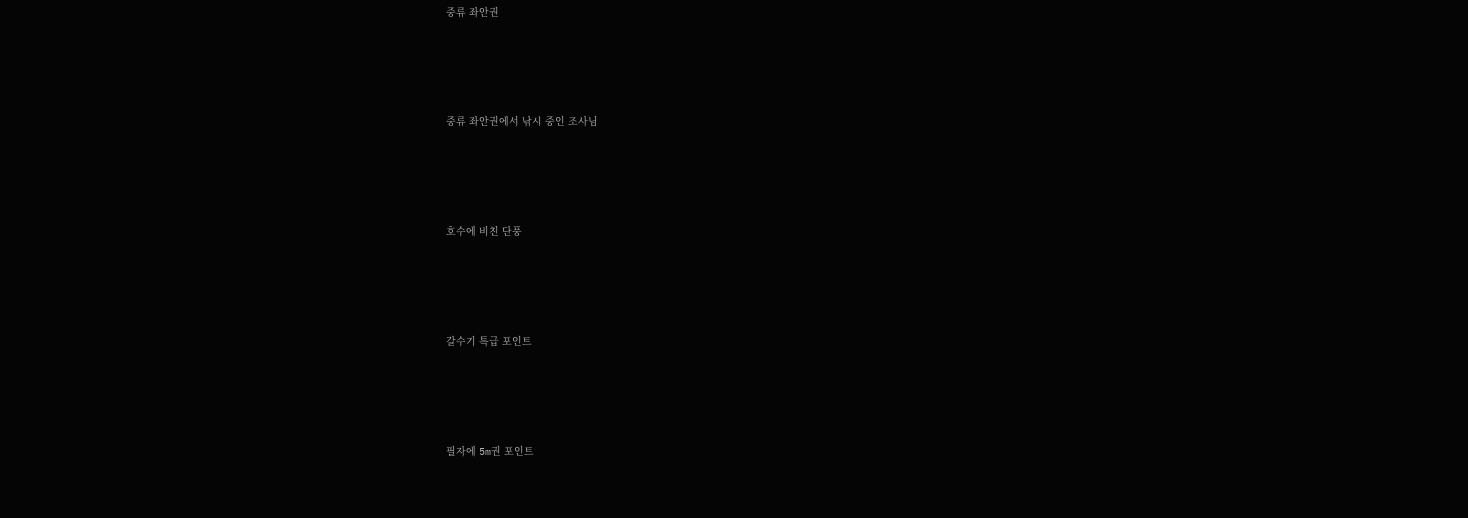중류 좌안권




중류 좌안권에서 낚시 중인 조사님




호수에 비친 단풍




갈수기 특급 포인트




필자에 5m권 포인트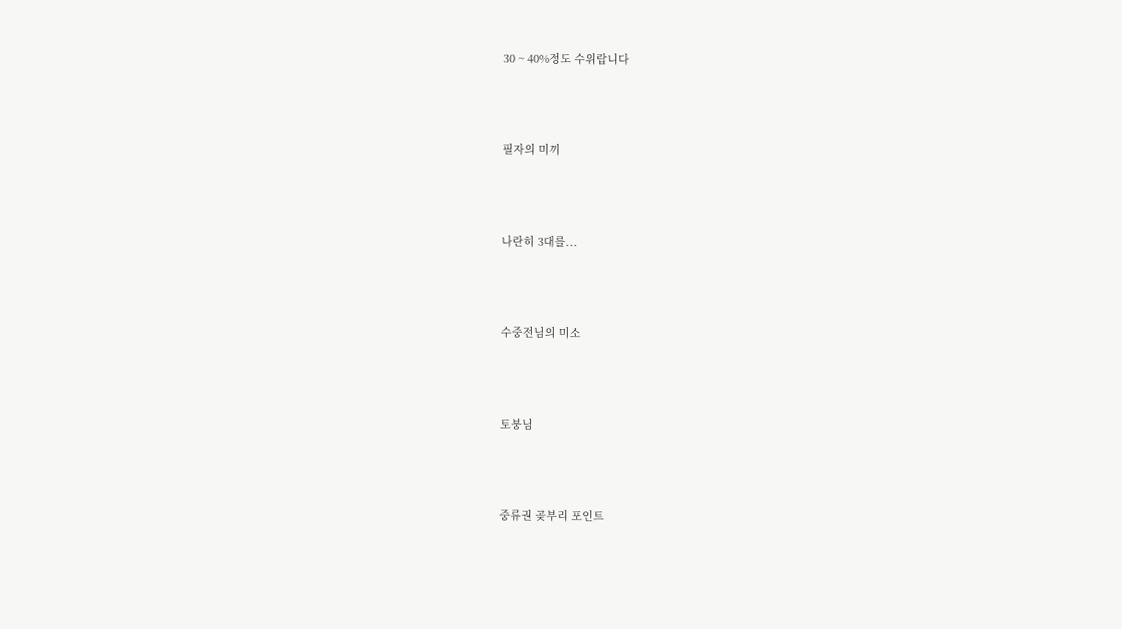30 ~ 40%정도 수위랍니다




필자의 미끼




나란히 3대를...




수중전님의 미소




토붕님




중류권 곶부리 포인트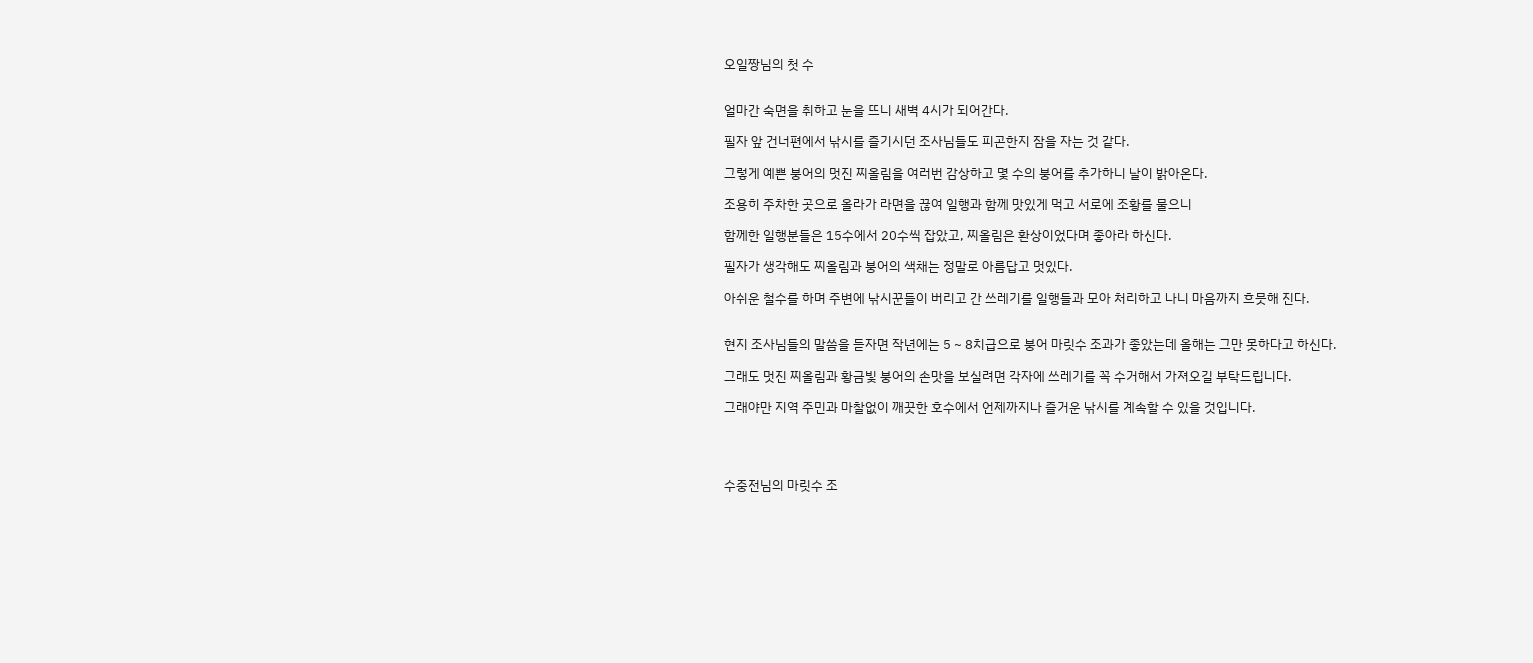오일짱님의 첫 수


얼마간 숙면을 취하고 눈을 뜨니 새벽 4시가 되어간다.

필자 앞 건너편에서 낚시를 즐기시던 조사님들도 피곤한지 잠을 자는 것 같다.

그렇게 예쁜 붕어의 멋진 찌올림을 여러번 감상하고 몇 수의 붕어를 추가하니 날이 밝아온다.

조용히 주차한 곳으로 올라가 라면을 끊여 일행과 함께 맛있게 먹고 서로에 조황를 물으니

함께한 일행분들은 15수에서 20수씩 잡았고, 찌올림은 환상이었다며 좋아라 하신다.

필자가 생각해도 찌올림과 붕어의 색채는 정말로 아름답고 멋있다.

아쉬운 철수를 하며 주변에 낚시꾼들이 버리고 간 쓰레기를 일행들과 모아 처리하고 나니 마음까지 흐믓해 진다.


현지 조사님들의 말씀을 듣자면 작년에는 5 ~ 8치급으로 붕어 마릿수 조과가 좋았는데 올해는 그만 못하다고 하신다.

그래도 멋진 찌올림과 황금빛 붕어의 손맛을 보실려면 각자에 쓰레기를 꼭 수거해서 가져오길 부탁드립니다.

그래야만 지역 주민과 마찰없이 깨끗한 호수에서 언제까지나 즐거운 낚시를 계속할 수 있을 것입니다.




수중전님의 마릿수 조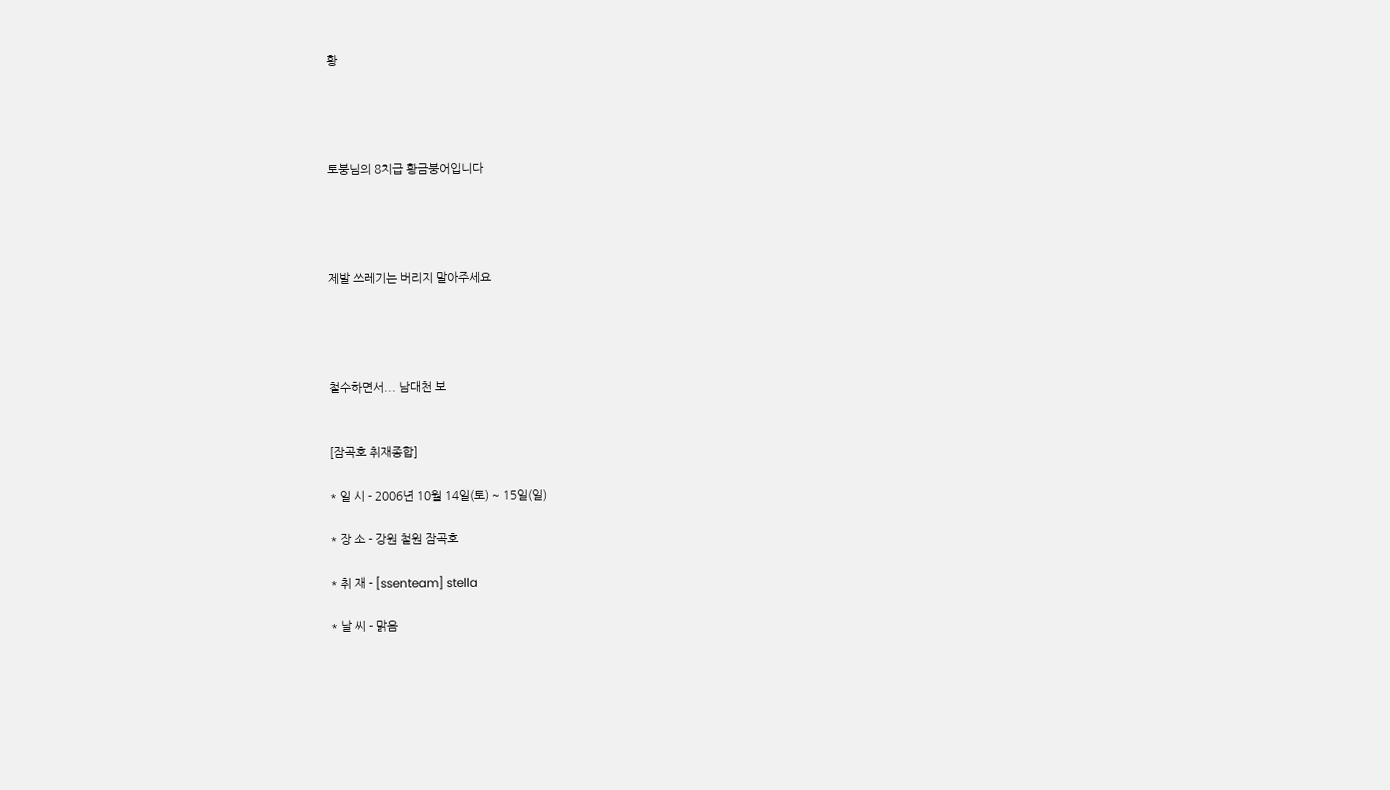황




토붕님의 8치급 황금붕어입니다




제발 쓰레기는 버리지 말아주세요




철수하면서... 남대천 보


[잠곡호 취재종합]

* 일 시 - 2006년 10월 14일(토) ~ 15일(일)

* 장 소 - 강원 철원 잠곡호

* 취 재 - [ssenteam] stella

* 날 씨 - 맑음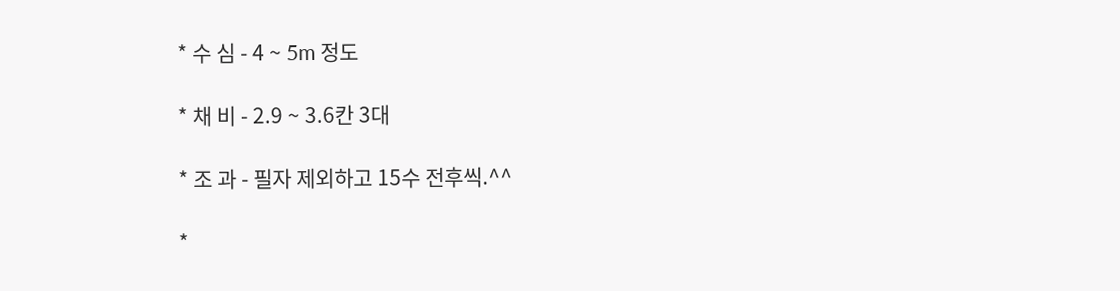* 수 심 - 4 ~ 5m 정도

* 채 비 - 2.9 ~ 3.6칸 3대

* 조 과 - 필자 제외하고 15수 전후씩.^^

*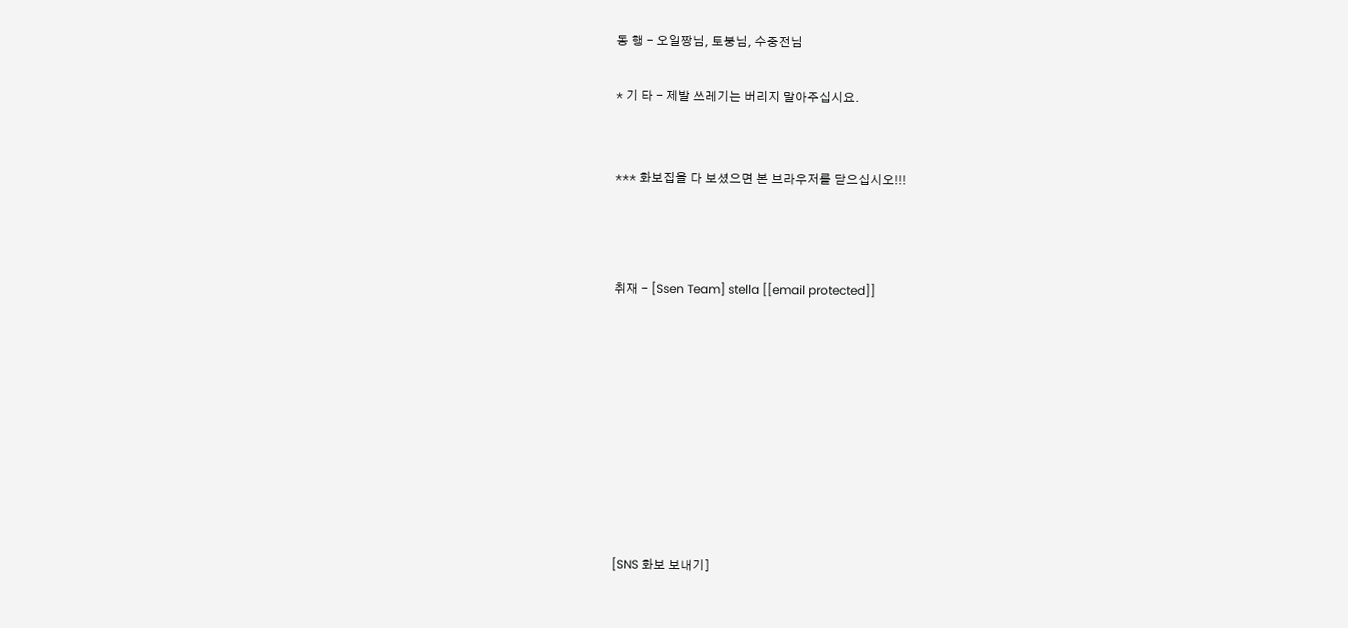동 행 - 오일짱님, 토붕님, 수중전님

* 기 타 - 제발 쓰레기는 버리지 말아주십시요.


*** 화보집을 다 보셨으면 본 브라우저를 닫으십시오!!!



취재 - [Ssen Team] stella [[email protected]]









[SNS 화보 보내기]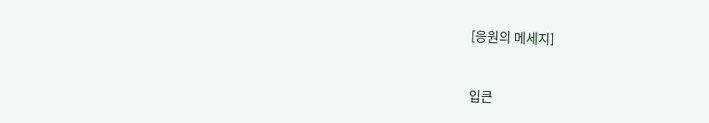[응원의 메세지]


입큰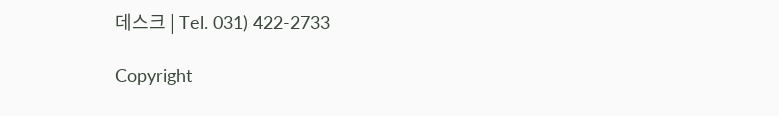데스크 | Tel. 031) 422-2733

Copyright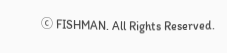ⓒ FISHMAN. All Rights Reserved.